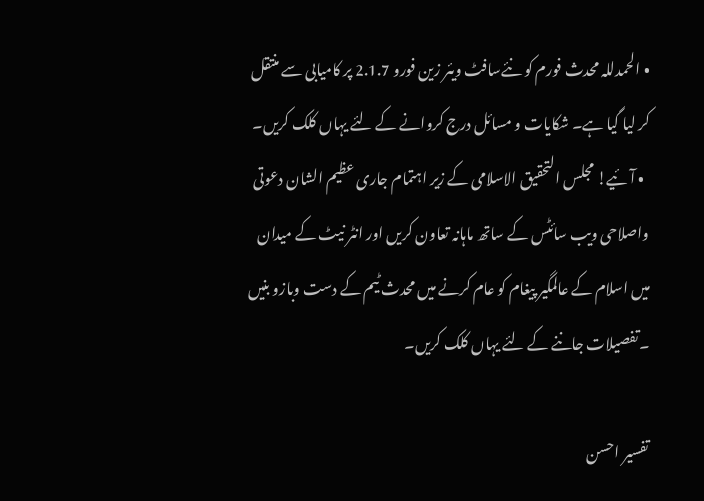• الحمدللہ محدث فورم کو نئےسافٹ ویئر زین فورو 2.1.7 پر کامیابی سے منتقل کر لیا گیا ہے۔ شکایات و مسائل درج کروانے کے لئے یہاں کلک کریں۔
  • آئیے! مجلس التحقیق الاسلامی کے زیر اہتمام جاری عظیم الشان دعوتی واصلاحی ویب سائٹس کے ساتھ ماہانہ تعاون کریں اور انٹر نیٹ کے میدان میں اسلام کے عالمگیر پیغام کو عام کرنے میں محدث ٹیم کے دست وبازو بنیں ۔تفصیلات جاننے کے لئے یہاں کلک کریں۔

تفسیر احسن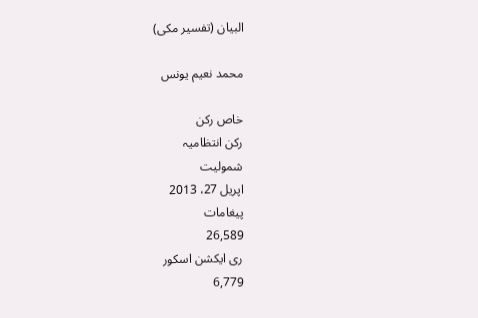البیان (تفسیر مکی)

محمد نعیم یونس

خاص رکن
رکن انتظامیہ
شمولیت
اپریل 27، 2013
پیغامات
26,589
ری ایکشن اسکور
6,779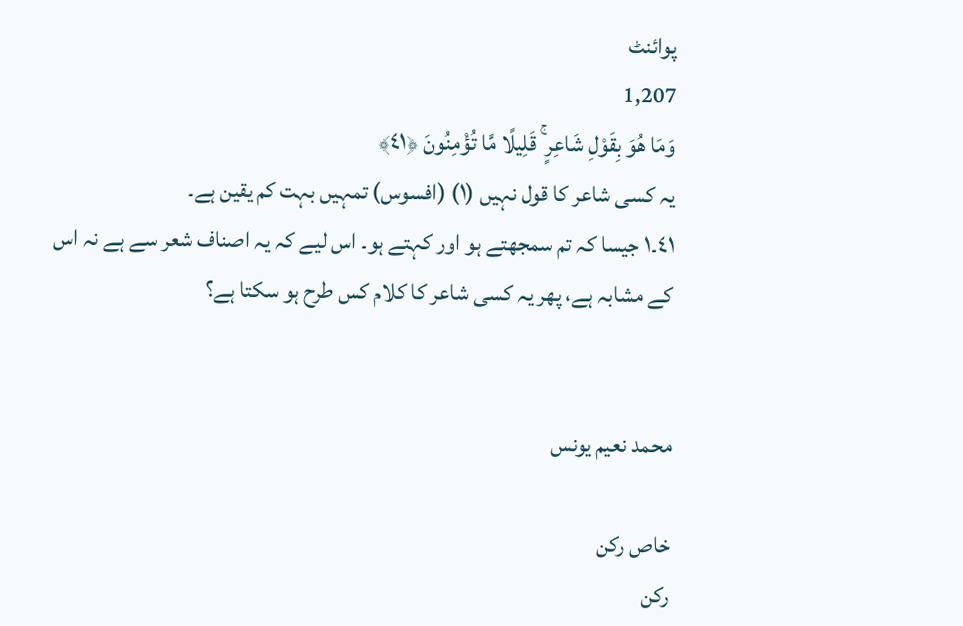پوائنٹ
1,207
وَمَا هُوَ بِقَوْلِ شَاعِرٍ‌ ۚ قَلِيلًا مَّا تُؤْمِنُونَ ﴿٤١﴾
یہ کسی شاعر کا قول نہیں (۱) (افسوس) تمہیں بہت کم یقین ہے۔
٤۱۔۱ جیسا کہ تم سمجھتے ہو اور کہتے ہو۔ اس لیے کہ یہ اصناف شعر سے ہے نہ اس کے مشابہ ہے، پھر یہ کسی شاعر کا کلام کس طرح ہو سکتا ہے؟


محمد نعیم یونس

خاص رکن
رکن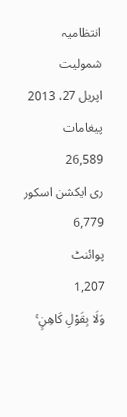انتظامیہ
شمولیت
اپریل 27، 2013
پیغامات
26,589
ری ایکشن اسکور
6,779
پوائنٹ
1,207
وَلَا بِقَوْلِ كَاهِنٍ ۚ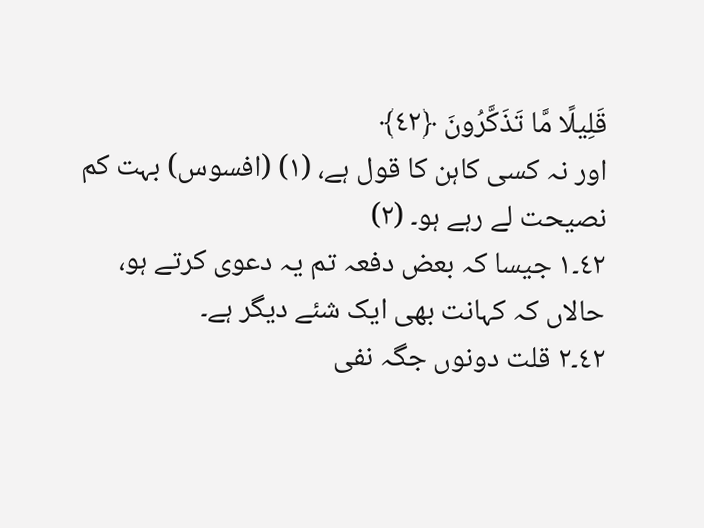قَلِيلًا مَّا تَذَكَّرُ‌ونَ ﴿٤٢﴾
اور نہ کسی کاہن کا قول ہے، (۱) (افسوس) بہت کم نصیحت لے رہے ہو۔ (۲)
٤۲۔۱ جیسا کہ بعض دفعہ تم یہ دعوی کرتے ہو، حالاں کہ کہانت بھی ایک شئے دیگر ہے۔
٤۲۔۲ قلت دونوں جگہ نفی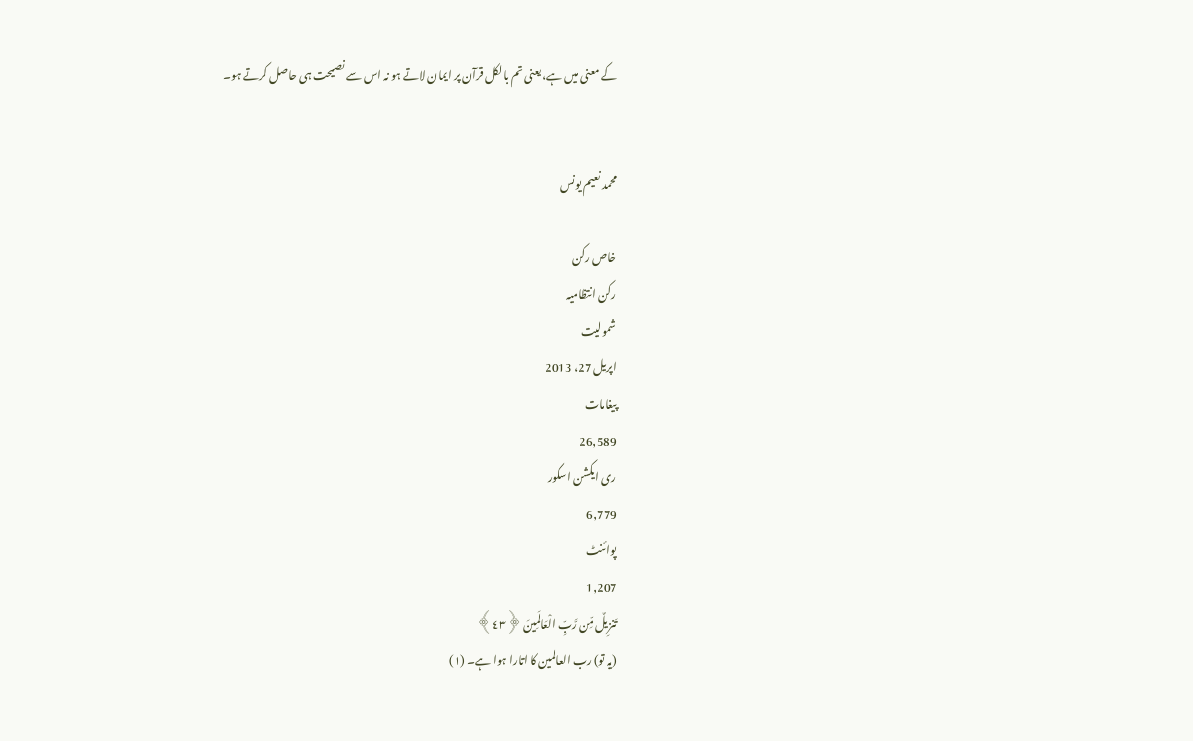کے معنی میں ہے، یعنی تم بالکل قرآن پر ایمان لاتے ہو نہ اس سے نصیحت ہی حاصل کرتے ہو۔


محمد نعیم یونس

خاص رکن
رکن انتظامیہ
شمولیت
اپریل 27، 2013
پیغامات
26,589
ری ایکشن اسکور
6,779
پوائنٹ
1,207
تَنزِيلٌ مِّن رَّ‌بِّ الْعَالَمِينَ ﴿٤٣﴾
(یہ تو) رب العالمین کا اتارا ہوا ہے۔ (۱)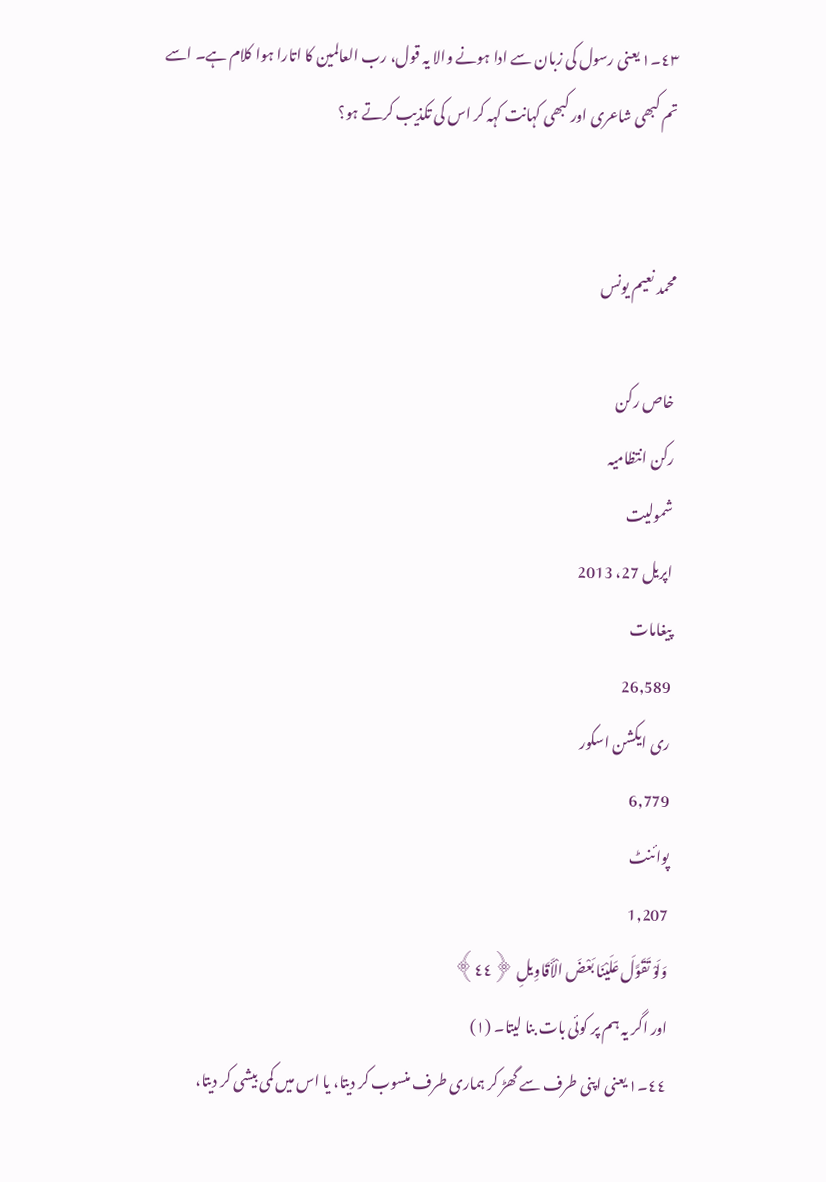٤۳۔۱ یعنی رسول کی زبان سے ادا ہونے والا یہ قول، رب العالمین کا اتارا ہوا کلام ہے۔ اسے تم کبھی شاعری اور کبھی کہانت کہہ کر اس کی تکذیب کرتے ہو؟


محمد نعیم یونس

خاص رکن
رکن انتظامیہ
شمولیت
اپریل 27، 2013
پیغامات
26,589
ری ایکشن اسکور
6,779
پوائنٹ
1,207
وَلَوْ تَقَوَّلَ عَلَيْنَا بَعْضَ الْأَقَاوِيلِ ﴿٤٤﴾
اور اگر یہ ہم پر کوئی بات بنا لیتا۔ (١)
٤٤۔١ یعنی اپنی طرف سے گھڑ کر ہماری طرف منسوب کر دیتا، یا اس میں کمی بیشی کر دیتا،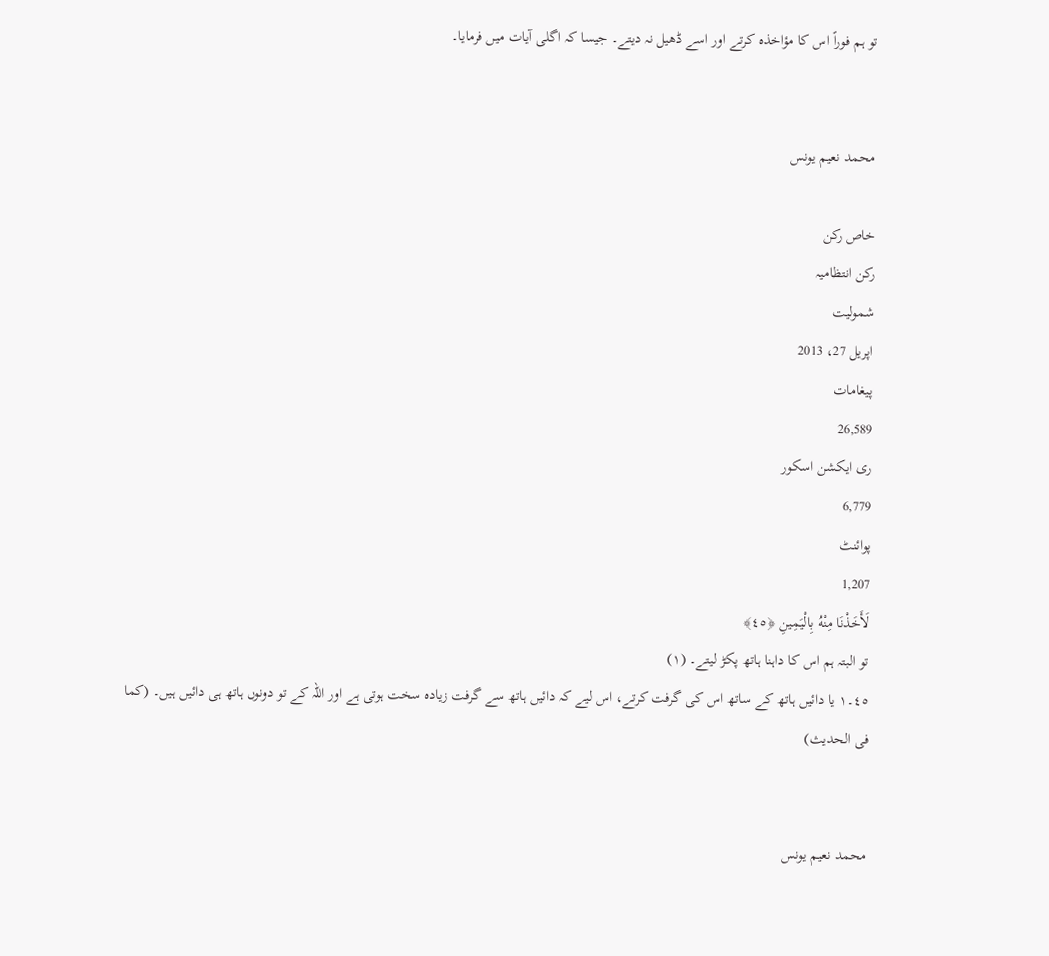تو ہم فوراً اس کا مؤاخذہ کرتے اور اسے ڈھیل نہ دیتے۔ جیسا کہ اگلی آیات میں فرمایا۔


محمد نعیم یونس

خاص رکن
رکن انتظامیہ
شمولیت
اپریل 27، 2013
پیغامات
26,589
ری ایکشن اسکور
6,779
پوائنٹ
1,207
لَأَخَذْنَا مِنْهُ بِالْيَمِينِ ﴿٤٥﴾
تو البتہ ہم اس کا داہنا ہاتھ پکڑ لیتے۔ (١)
٤٥۔١ یا دائیں ہاتھ کے ساتھ اس کی گرفت کرتے، اس لیے کہ دائیں ہاتھ سے گرفت زیادہ سخت ہوتی ہے اور اللہ کے تو دونوں ہاتھ ہی دائیں ہیں۔ (کما فی الحدیث)


محمد نعیم یونس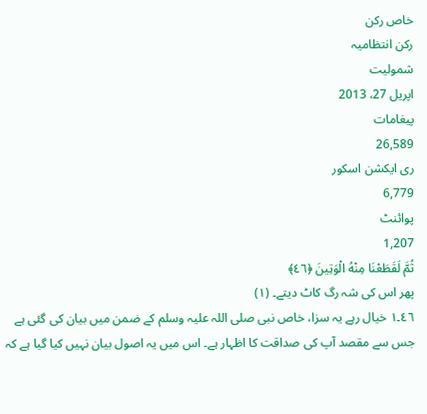خاص رکن
رکن انتظامیہ
شمولیت
اپریل 27، 2013
پیغامات
26,589
ری ایکشن اسکور
6,779
پوائنٹ
1,207
ثُمَّ لَقَطَعْنَا مِنْهُ الْوَتِينَ ﴿٤٦﴾
پھر اس کی شہ رگ کاٹ دیتے۔ (١)
٤٦۔١ خیال رہے یہ سزا، خاص نبی صلی اللہ علیہ وسلم کے ضمن میں بیان کی گئی ہے جس سے مقصد آپ کی صداقت کا اظہار ہے۔ اس میں یہ اصول بیان نہیں کیا گیا ہے کہ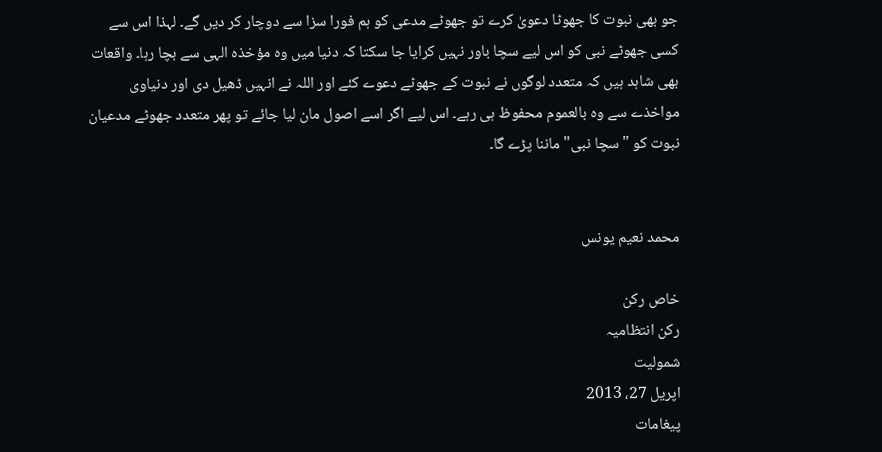جو بھی نبوت کا جھوٹا دعویٰ کرے تو جھوٹے مدعی کو ہم فورا سزا سے دوچار کر دیں گے۔ لہذا اس سے کسی جھوٹے نبی کو اس لیے سچا باور نہیں کرایا جا سکتا کہ دنیا میں وہ مؤخذہ الہی سے بچا رہا۔ واقعات بھی شاہد ہیں کہ متعدد لوگوں نے نبوت کے جھوٹے دعوے کئے اور اللہ نے انہیں ڈھیل دی اور دنیاوی مواخذے سے وہ بالعموم محفوظ ہی رہے۔ اس لیے اگر اسے اصول مان لیا جائے تو پھر متعدد جھوٹے مدعیان نبوت کو "سچا نبی" ماننا پڑے گا۔


محمد نعیم یونس

خاص رکن
رکن انتظامیہ
شمولیت
اپریل 27، 2013
پیغامات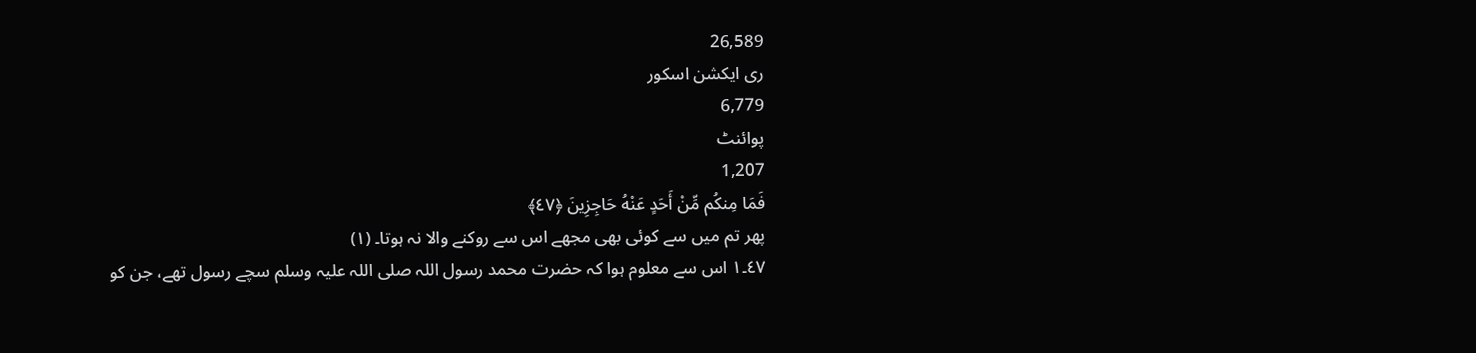26,589
ری ایکشن اسکور
6,779
پوائنٹ
1,207
فَمَا مِنكُم مِّنْ أَحَدٍ عَنْهُ حَاجِزِينَ ﴿٤٧﴾
پھر تم میں سے کوئی بھی مجھے اس سے روکنے والا نہ ہوتا۔ (١)
٤٧۔١ اس سے معلوم ہوا کہ حضرت محمد رسول اللہ صلی اللہ علیہ وسلم سچے رسول تھے، جن کو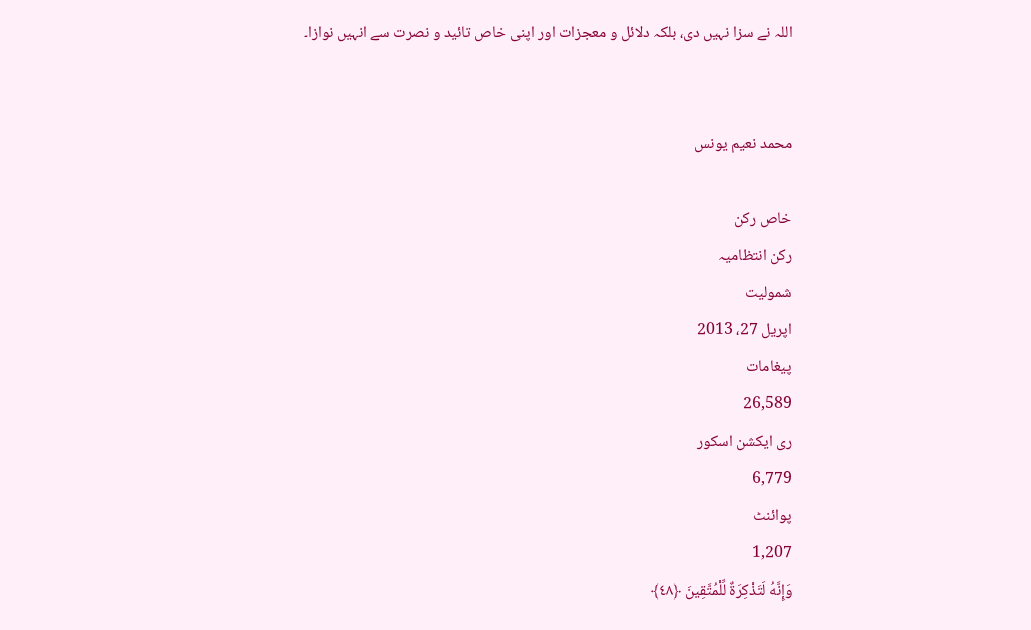اللہ نے سزا نہیں دی، بلکہ دلائل و معجزات اور اپنی خاص تائید و نصرت سے انہیں نوازا۔


محمد نعیم یونس

خاص رکن
رکن انتظامیہ
شمولیت
اپریل 27، 2013
پیغامات
26,589
ری ایکشن اسکور
6,779
پوائنٹ
1,207
وَإِنَّهُ لَتَذْكِرَ‌ةٌ لِّلْمُتَّقِينَ ﴿٤٨﴾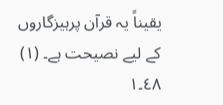یقیناً یہ قرآن پرہیزگاروں کے لیے نصیحت ہے۔ (۱)
٤۸۔۱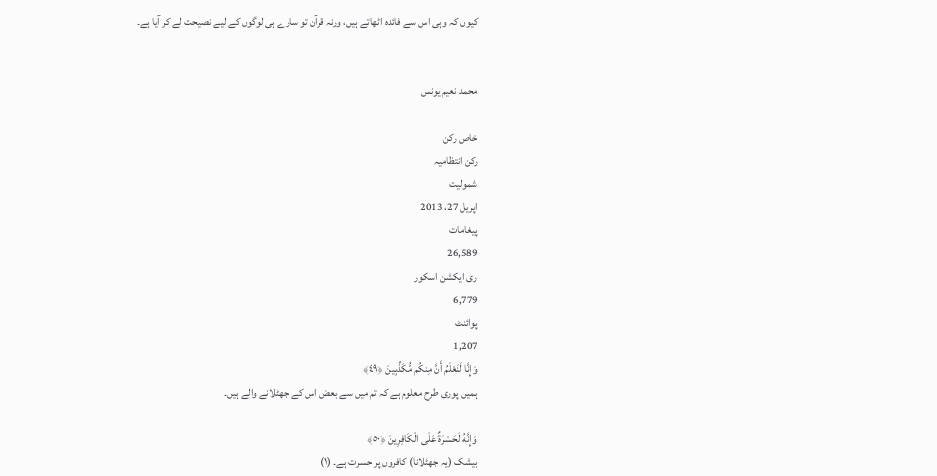کیوں کہ وہی اس سے فائدہ اٹھاتے ہیں، ورنہ قرآن تو سارے ہی لوگوں کے لیے نصیحت لے کر آیا ہے۔


محمد نعیم یونس

خاص رکن
رکن انتظامیہ
شمولیت
اپریل 27، 2013
پیغامات
26,589
ری ایکشن اسکور
6,779
پوائنٹ
1,207
وَإِنَّا لَنَعْلَمُ أَنَّ مِنكُم مُّكَذِّبِينَ ﴿٤٩﴾
ہمیں پوری طرح معلوم ہے کہ تم میں سے بعض اس کے جھٹلانے والے ہیں۔

وَإِنَّهُ لَحَسْرَ‌ةٌ عَلَى الْكَافِرِ‌ينَ ﴿٥٠﴾
بیشک (یہ جھٹلانا) کافروں پر حسرت ہے۔ (١)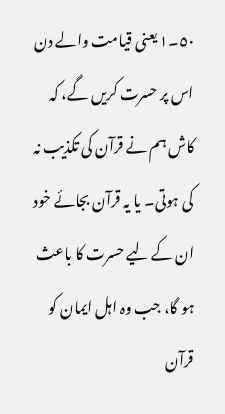٥٠۔١ یعنی قیامت والے دن اس پر حسرت کریں گے، کہ کاش ہم نے قرآن کی تکذیب نہ کی ہوتی۔ یا یہ قرآن بجائے خود ان کے لیے حسرت کا باعث ہو گا، جب وہ اہل ایمان کو قرآن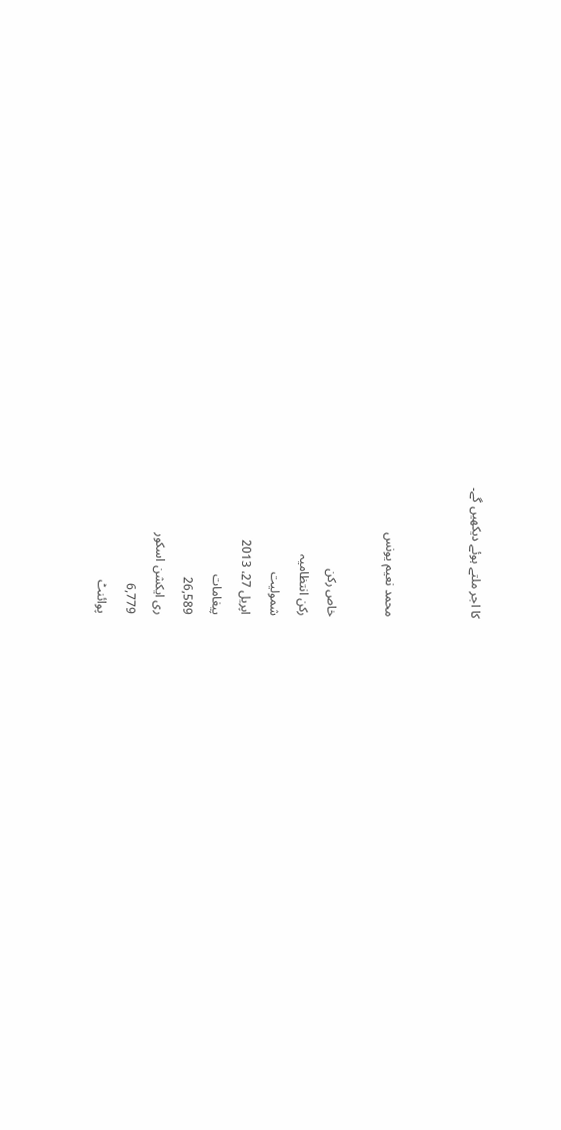کا اجر ملتے ہوئے دیکھیں گے۔


محمد نعیم یونس

خاص رکن
رکن انتظامیہ
شمولیت
اپریل 27، 2013
پیغامات
26,589
ری ایکشن اسکور
6,779
پوائنٹ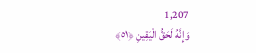1,207
وَإِنَّهُ لَحَقُّ الْيَقِينِ ﴿٥١﴾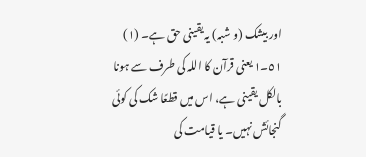اور بیشک (و شبہ) یہ یقینی حق ہے۔ (١)
٥١۔١ یعنی قرآن کا اللہ کی طرف سے ہونا بالکل یقینی ہے، اس میں قطعًا شک کی کوئی گنجائش نہیں۔ یا قیامت کی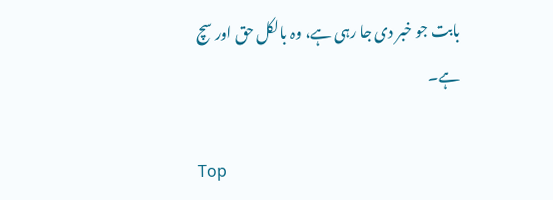بابت جو خبر دی جا رہی ہے، وہ بالکل حق اور سچ ہے۔

Top